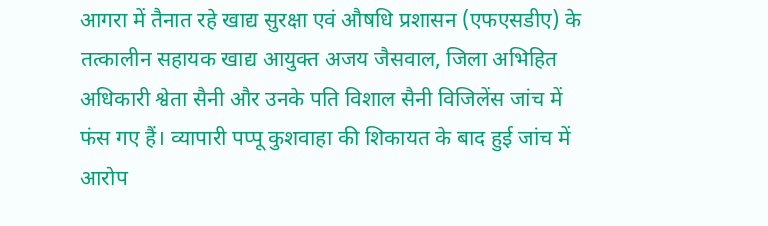आगरा में तैनात रहे खाद्य सुरक्षा एवं औषधि प्रशासन (एफएसडीए) के तत्कालीन सहायक खाद्य आयुक्त अजय जैसवाल, जिला अभिहित अधिकारी श्वेता सैनी और उनके पति विशाल सैनी विजिलेंस जांच में फंस गए हैं। व्यापारी पप्पू कुशवाहा की शिकायत के बाद हुई जांच में आरोप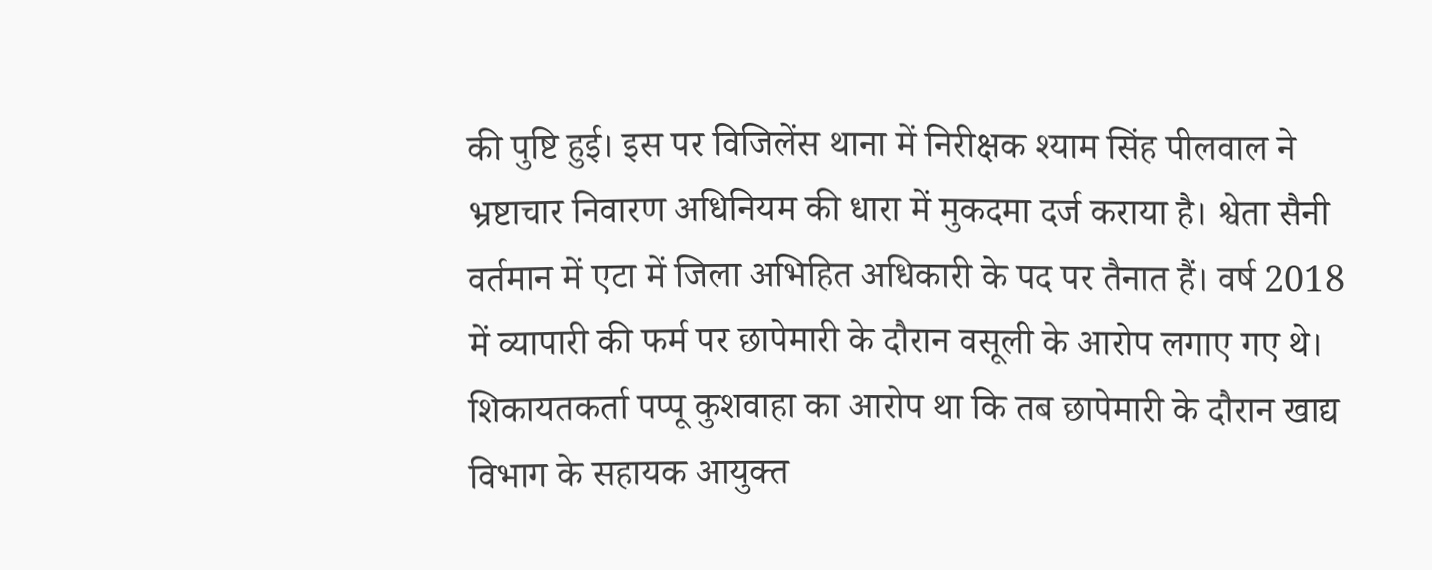की पुष्टि हुई। इस पर विजिलेंस थाना में निरीक्षक श्याम सिंह पीलवाल ने भ्रष्टाचार निवारण अधिनियम की धारा में मुकदमा दर्ज कराया है। श्वेता सैनी वर्तमान में एटा में जिला अभिहित अधिकारी के पद पर तैनात हैं। वर्ष 2018 में व्यापारी की फर्म पर छापेमारी के दौरान वसूली के आरोप लगाए गए थे।
शिकायतकर्ता पप्पू कुशवाहा का आरोप था कि तब छापेमारी के दौरान खाद्य विभाग के सहायक आयुक्त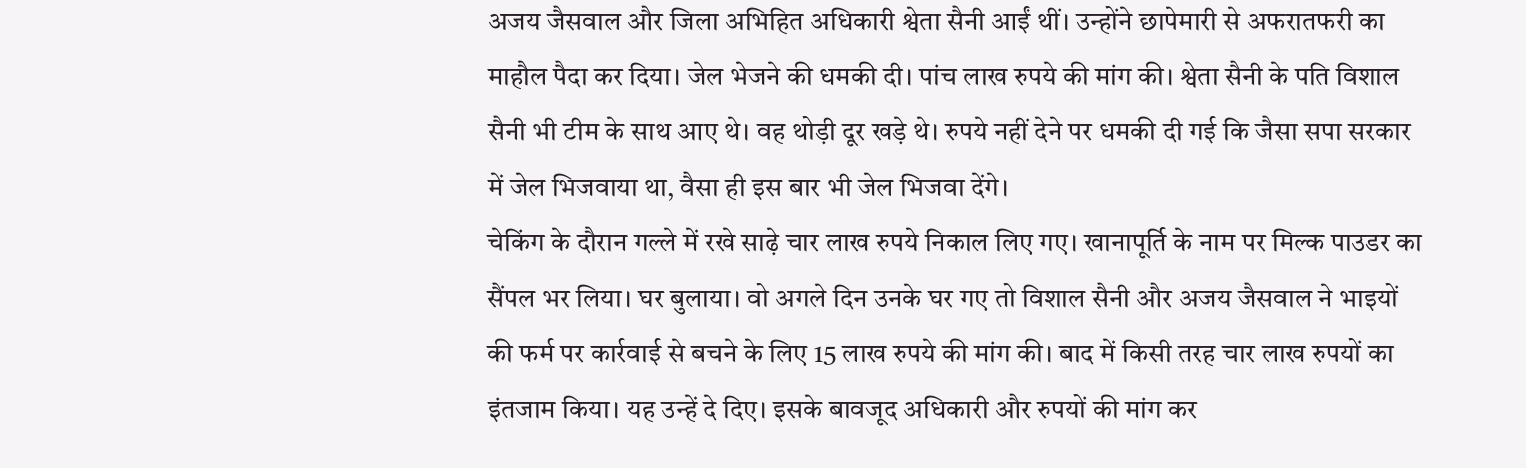अजय जैसवाल और जिला अभिहित अधिकारी श्वेता सैनी आईं थीं। उन्होंने छापेमारी से अफरातफरी का माहौल पैदा कर दिया। जेल भेजने की धमकी दी। पांच लाख रुपये की मांग की। श्वेता सैनी के पति विशाल सैनी भी टीम के साथ आए थे। वह थोड़ी दूर खड़े थे। रुपये नहीं देने पर धमकी दी गई कि जैसा सपा सरकार में जेल भिजवाया था, वैसा ही इस बार भी जेल भिजवा देंगे।
चेकिंग के दौरान गल्ले में रखे साढ़े चार लाख रुपये निकाल लिए गए। खानापूर्ति के नाम पर मिल्क पाउडर का सैंपल भर लिया। घर बुलाया। वो अगले दिन उनके घर गए तो विशाल सैनी और अजय जैसवाल ने भाइयों की फर्म पर कार्रवाई से बचने के लिए 15 लाख रुपये की मांग की। बाद में किसी तरह चार लाख रुपयों का इंतजाम किया। यह उन्हें दे दिए। इसके बावजूद अधिकारी और रुपयों की मांग कर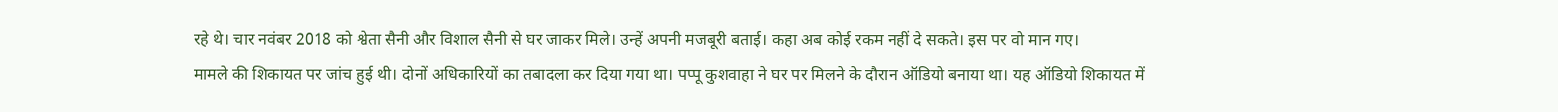रहे थे। चार नवंबर 2018 को श्वेता सैनी और विशाल सैनी से घर जाकर मिले। उन्हें अपनी मजबूरी बताई। कहा अब कोई रकम नहीं दे सकते। इस पर वो मान गए।
मामले की शिकायत पर जांच हुई थी। दोनों अधिकारियों का तबादला कर दिया गया था। पप्पू कुशवाहा ने घर पर मिलने के दौरान ऑडियो बनाया था। यह ऑडियो शिकायत में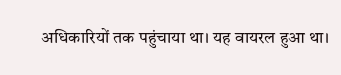अधिकारियों तक पहुंचाया था। यह वायरल हुआ था।